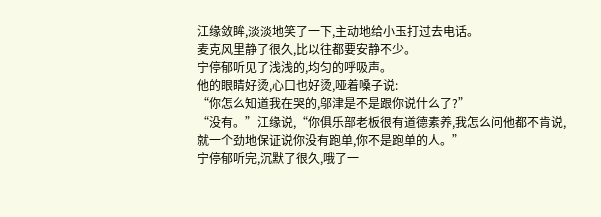江缘敛眸,淡淡地笑了一下,主动地给小玉打过去电话。
麦克风里静了很久,比以往都要安静不少。
宁停郁听见了浅浅的,均匀的呼吸声。
他的眼睛好烫,心口也好烫,哑着嗓子说:
“你怎么知道我在哭的,邬津是不是跟你说什么了?”
“没有。”江缘说,“你俱乐部老板很有道德素养,我怎么问他都不肯说,就一个劲地保证说你没有跑单,你不是跑单的人。”
宁停郁听完,沉默了很久,哦了一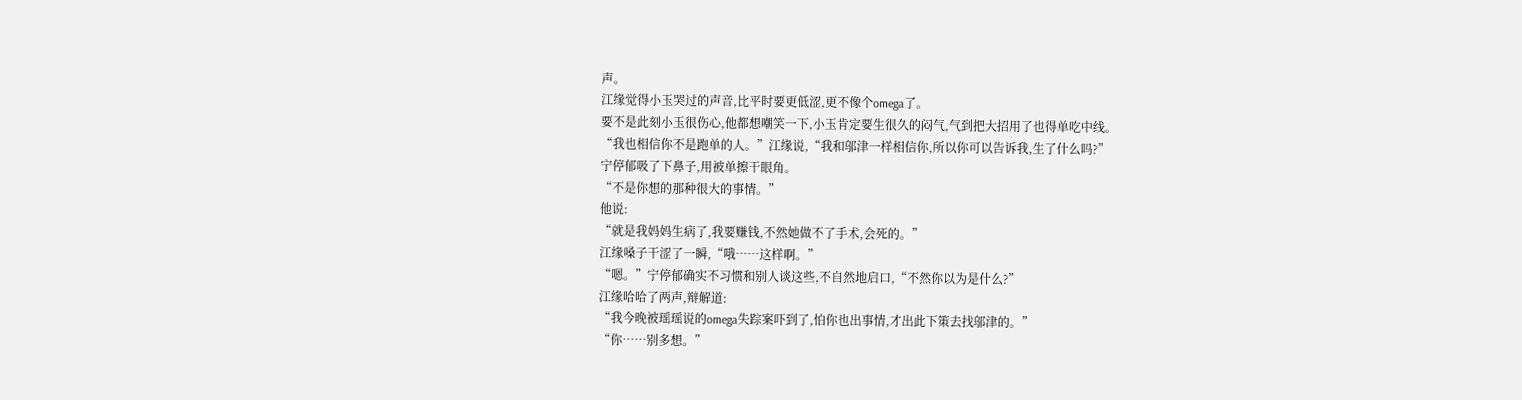声。
江缘觉得小玉哭过的声音,比平时要更低涩,更不像个omega了。
要不是此刻小玉很伤心,他都想嘲笑一下,小玉肯定要生很久的闷气,气到把大招用了也得单吃中线。
“我也相信你不是跑单的人。”江缘说,“我和邬津一样相信你,所以你可以告诉我,生了什么吗?”
宁停郁吸了下鼻子,用被单擦干眼角。
“不是你想的那种很大的事情。”
他说:
“就是我妈妈生病了,我要赚钱,不然她做不了手术,会死的。”
江缘嗓子干涩了一瞬,“哦……这样啊。”
“嗯。”宁停郁确实不习惯和别人谈这些,不自然地启口,“不然你以为是什么?”
江缘哈哈了两声,辩解道:
“我今晚被瑶瑶说的omega失踪案吓到了,怕你也出事情,才出此下策去找邬津的。”
“你……别多想。”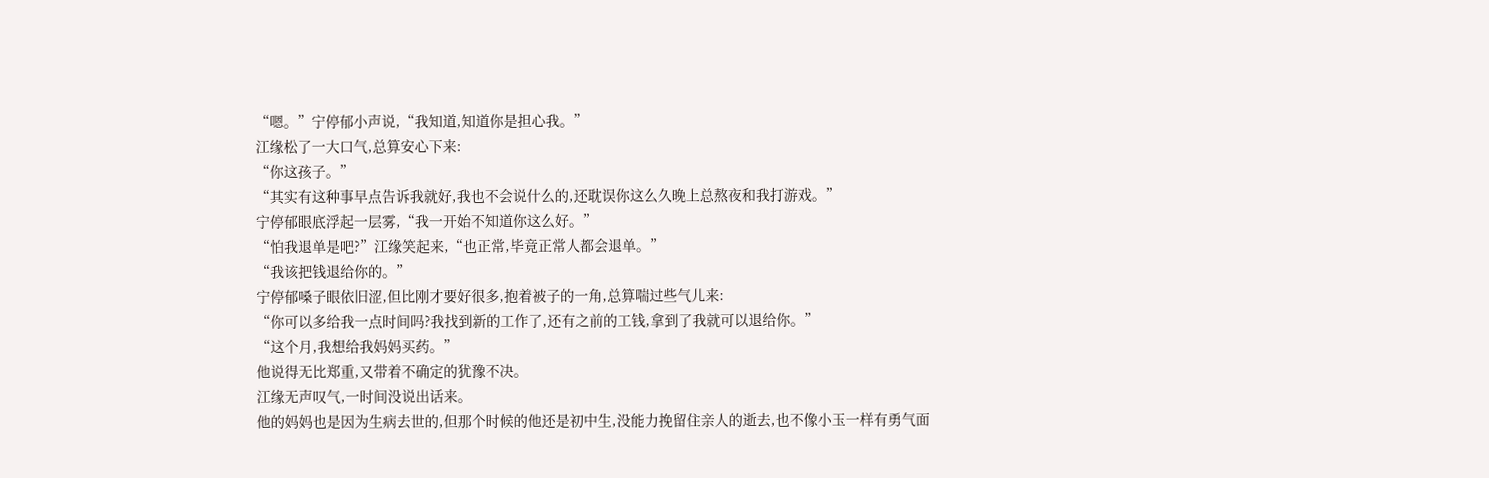“嗯。”宁停郁小声说,“我知道,知道你是担心我。”
江缘松了一大口气,总算安心下来:
“你这孩子。”
“其实有这种事早点告诉我就好,我也不会说什么的,还耽误你这么久晚上总熬夜和我打游戏。”
宁停郁眼底浮起一层雾,“我一开始不知道你这么好。”
“怕我退单是吧?”江缘笑起来,“也正常,毕竟正常人都会退单。”
“我该把钱退给你的。”
宁停郁嗓子眼依旧涩,但比刚才要好很多,抱着被子的一角,总算喘过些气儿来:
“你可以多给我一点时间吗?我找到新的工作了,还有之前的工钱,拿到了我就可以退给你。”
“这个月,我想给我妈妈买药。”
他说得无比郑重,又带着不确定的犹豫不决。
江缘无声叹气,一时间没说出话来。
他的妈妈也是因为生病去世的,但那个时候的他还是初中生,没能力挽留住亲人的逝去,也不像小玉一样有勇气面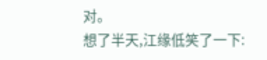对。
想了半天,江缘低笑了一下: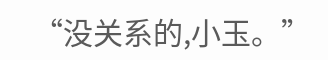“没关系的,小玉。”